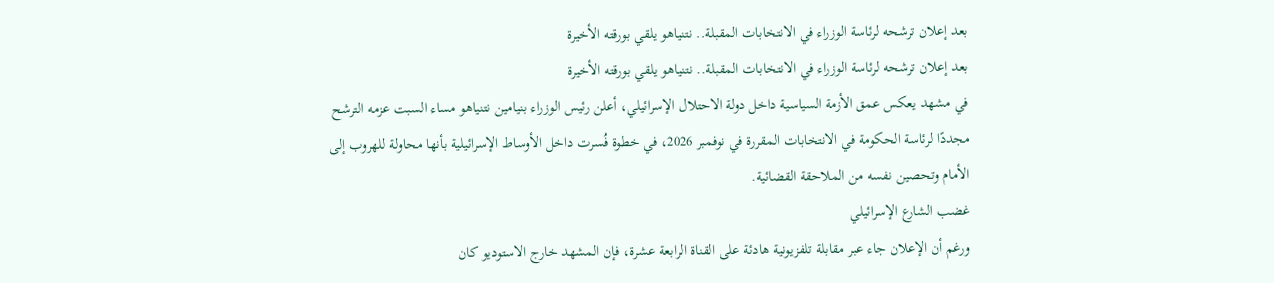بعد إعلان ترشحه لرئاسة الوزراء في الانتخابات المقبلة.. نتنياهو يلقي بورقته الأخيرة
بعد إعلان ترشحه لرئاسة الوزراء في الانتخابات المقبلة.. نتنياهو يلقي بورقته الأخيرة
في مشهد يعكس عمق الأزمة السياسية داخل دولة الاحتلال الإسرائيلي، أعلن رئيس الوزراء بنيامين نتنياهو مساء السبت عزمه الترشح مجددًا لرئاسة الحكومة في الانتخابات المقررة في نوفمبر 2026، في خطوة فُسرت داخل الأوساط الإسرائيلية بأنها محاولة للهروب إلى الأمام وتحصين نفسه من الملاحقة القضائية.
غضب الشارع الإسرائيلي
ورغم أن الإعلان جاء عبر مقابلة تلفزيونية هادئة على القناة الرابعة عشرة، فإن المشهد خارج الاستوديو كان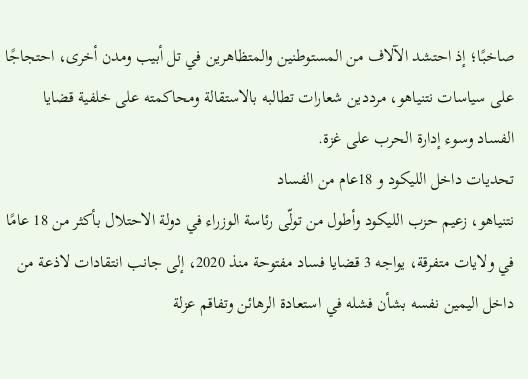صاخبًا؛ إذ احتشد الآلاف من المستوطنين والمتظاهرين في تل أبيب ومدن أخرى، احتجاجًا على سياسات نتنياهو، مرددين شعارات تطالبه بالاستقالة ومحاكمته على خلفية قضايا الفساد وسوء إدارة الحرب على غزة.
تحديات داخل الليكود و 18عام من الفساد
نتنياهو، زعيم حزب الليكود وأطول من تولّى رئاسة الوزراء في دولة الاحتلال بأكثر من 18 عامًا في ولايات متفرقة، يواجه 3 قضايا فساد مفتوحة منذ 2020، إلى جانب انتقادات لاذعة من داخل اليمين نفسه بشأن فشله في استعادة الرهائن وتفاقم عزلة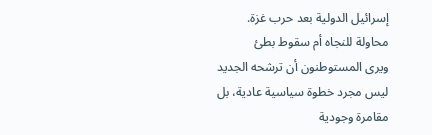إسرائيل الدولية بعد حرب غزة.
محاولة للنجاه أم سقوط بطئ
ويرى المستوطنون أن ترشحه الجديد ليس مجرد خطوة سياسية عادية، بل مقامرة وجودية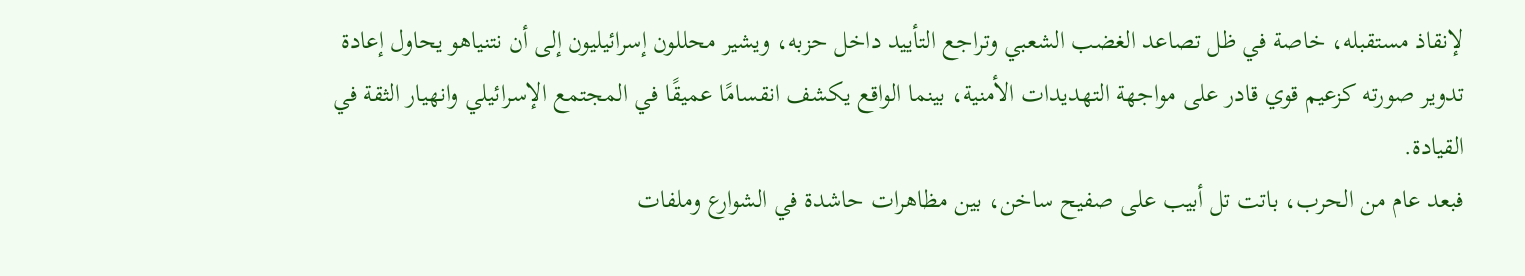لإنقاذ مستقبله، خاصة في ظل تصاعد الغضب الشعبي وتراجع التأييد داخل حزبه، ويشير محللون إسرائيليون إلى أن نتنياهو يحاول إعادة تدوير صورته كزعيم قوي قادر على مواجهة التهديدات الأمنية، بينما الواقع يكشف انقسامًا عميقًا في المجتمع الإسرائيلي وانهيار الثقة في القيادة.
فبعد عام من الحرب، باتت تل أبيب على صفيح ساخن، بين مظاهرات حاشدة في الشوارع وملفات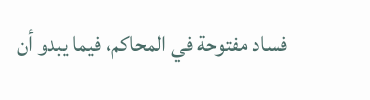فساد مفتوحة في المحاكم، فيما يبدو أن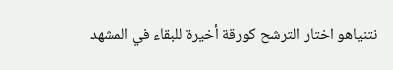نتنياهو اختار الترشح كورقة أخيرة للبقاء في المشهد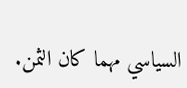السياسي مهما كان الثمن.